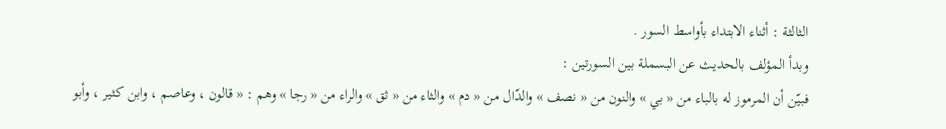الثالثة : أثناء الابتداء بأواسط السور .
وبدأ المؤلف بالحديث عن البسملة بين السورتين :
فبيّن أن المرموز له بالباء من « بي » والنون من « نصف » والدّال من « دم » والثاء من « ثق » والراء من « رجا » وهم : « قالون ، وعاصم ، وابن كثير ، وأبو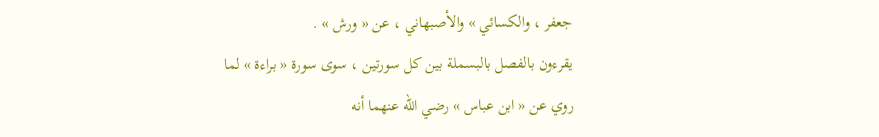جعفر ، والكسائي » والأصبهاني ، عن « ورش » .
يقرءون بالفصل بالبسملة بين كل سورتين ، سوى سورة « براءة » لما
روي عن « ابن عباس » رضي اللّه عنهما أنه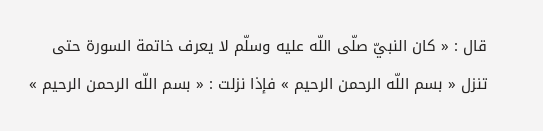قال : « كان النبيّ صلّى اللّه عليه وسلّم لا يعرف خاتمة السورة حتى تنزل « بسم اللّه الرحمن الرحيم » فإذا نزلت : « بسم اللّه الرحمن الرحيم »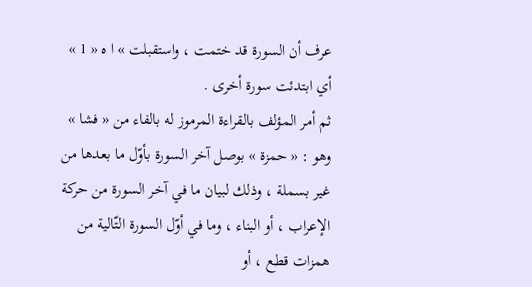عرف أن السورة قد ختمت ، واستقبلت » ا ه « 1 » أي ابتدئت سورة أخرى .
ثم أمر المؤلف بالقراءة المرموز له بالفاء من « فشا » وهو : « حمزة » بوصل آخر السورة بأوّل ما بعدها من غير بسملة ، وذلك لبيان ما في آخر السورة من حركة الإعراب ، أو البناء ، وما في أوّل السورة التّالية من همزات قطع ، أو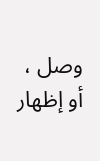وصل ، أو إظهار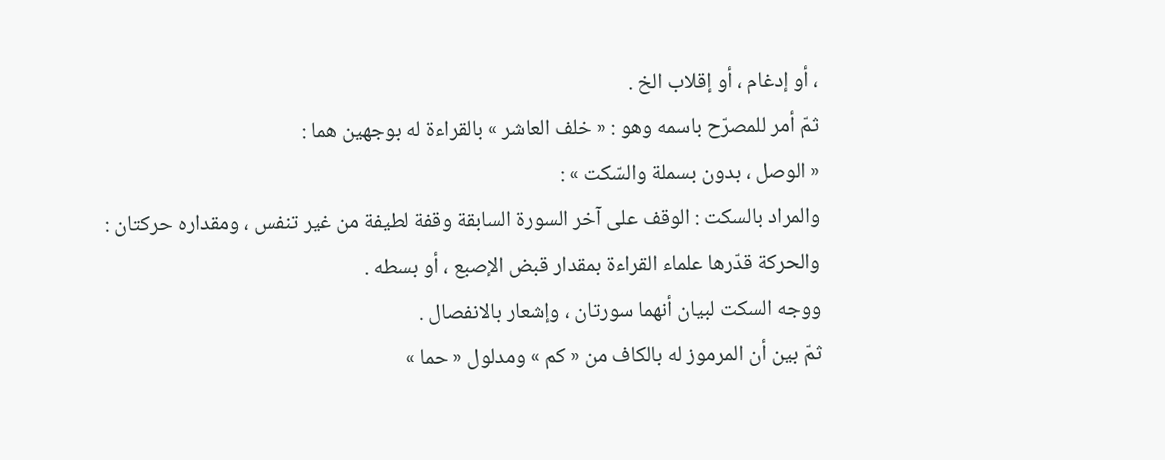، أو إدغام ، أو إقلاب الخ .
ثمّ أمر للمصرّح باسمه وهو : « خلف العاشر » بالقراءة له بوجهين هما :
« الوصل ، بدون بسملة والسّكت » :
والمراد بالسكت : الوقف على آخر السورة السابقة وقفة لطيفة من غير تنفس ، ومقداره حركتان :
والحركة قدّرها علماء القراءة بمقدار قبض الإصبع ، أو بسطه .
ووجه السكت لبيان أنهما سورتان ، وإشعار بالانفصال .
ثمّ بين أن المرموز له بالكاف من « كم » ومدلول « حما »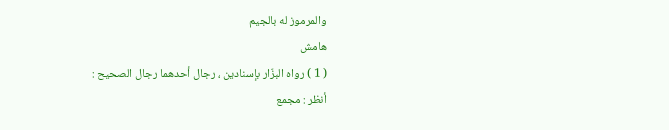والمرموز له بالجيم
هامش
( 1 ) رواه البزّار بإسنادين ، رجال أحدهما رجال الصحيح :
أنظر : مجمع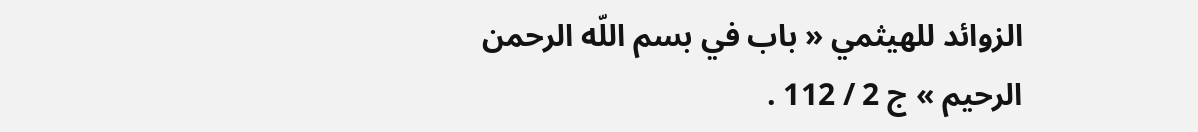الزوائد للهيثمي « باب في بسم اللّه الرحمن الرحيم » ج 2 / 112 .